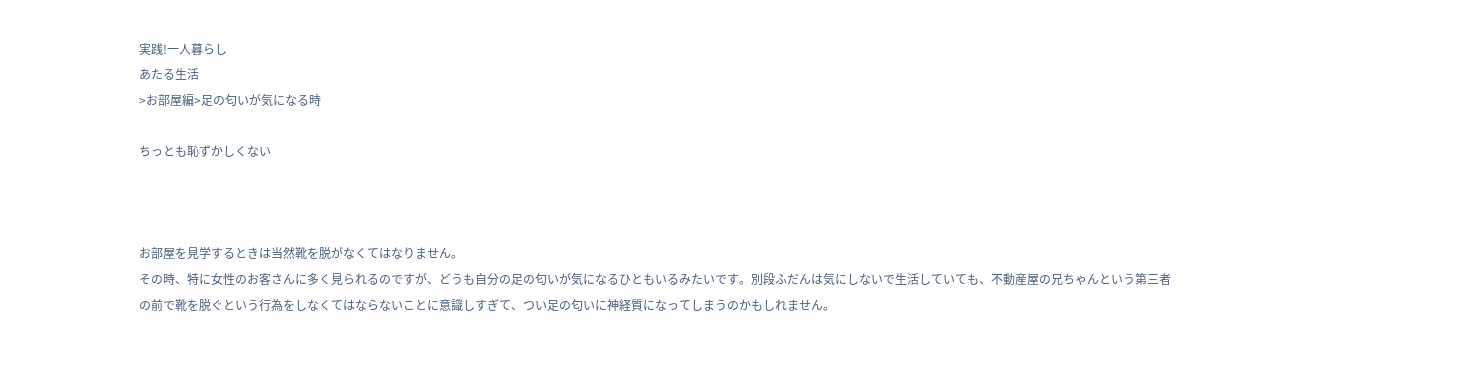実践!一人暮らし
あたる生活
>お部屋編>足の匂いが気になる時

ちっとも恥ずかしくない



お部屋を見学するときは当然靴を脱がなくてはなりません。
その時、特に女性のお客さんに多く見られるのですが、どうも自分の足の匂いが気になるひともいるみたいです。別段ふだんは気にしないで生活していても、不動産屋の兄ちゃんという第三者の前で靴を脱ぐという行為をしなくてはならないことに意識しすぎて、つい足の匂いに神経質になってしまうのかもしれません。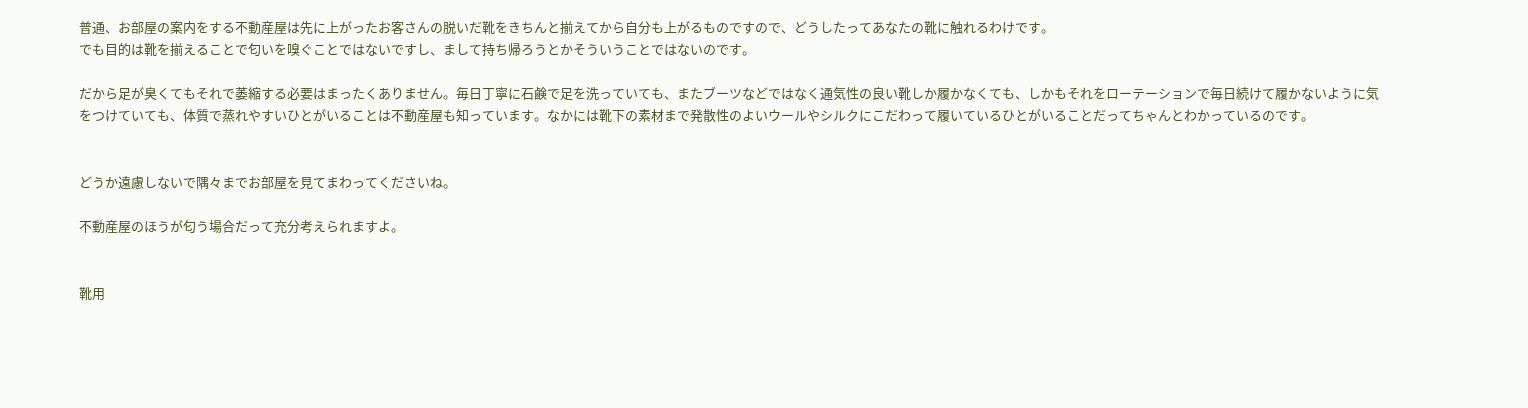普通、お部屋の案内をする不動産屋は先に上がったお客さんの脱いだ靴をきちんと揃えてから自分も上がるものですので、どうしたってあなたの靴に触れるわけです。
でも目的は靴を揃えることで匂いを嗅ぐことではないですし、まして持ち帰ろうとかそういうことではないのです。

だから足が臭くてもそれで萎縮する必要はまったくありません。毎日丁寧に石鹸で足を洗っていても、またブーツなどではなく通気性の良い靴しか履かなくても、しかもそれをローテーションで毎日続けて履かないように気をつけていても、体質で蒸れやすいひとがいることは不動産屋も知っています。なかには靴下の素材まで発散性のよいウールやシルクにこだわって履いているひとがいることだってちゃんとわかっているのです。


どうか遠慮しないで隅々までお部屋を見てまわってくださいね。

不動産屋のほうが匂う場合だって充分考えられますよ。


靴用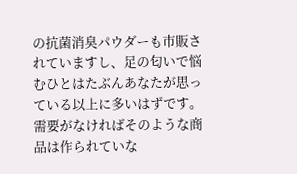の抗菌消臭パウダーも市販されていますし、足の匂いで悩むひとはたぶんあなたが思っている以上に多いはずです。需要がなければそのような商品は作られていな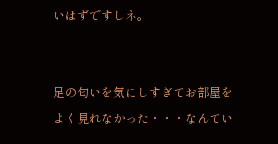いはずですしネ。


足の匂いを気にしすぎてお部屋をよく見れなかった・・・なんてい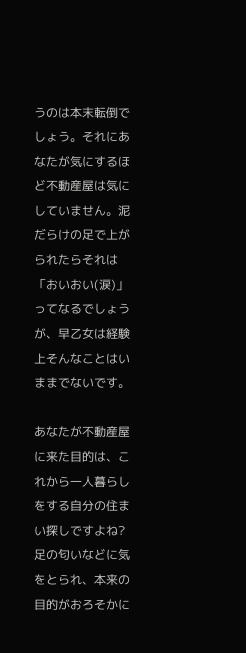うのは本末転倒でしょう。それにあなたが気にするほど不動産屋は気にしていません。泥だらけの足で上がられたらそれは「おいおい(涙)」ってなるでしょうが、早乙女は経験上そんなことはいままでないです。

あなたが不動産屋に来た目的は、これから一人暮らしをする自分の住まい探しですよね?
足の匂いなどに気をとられ、本来の目的がおろそかに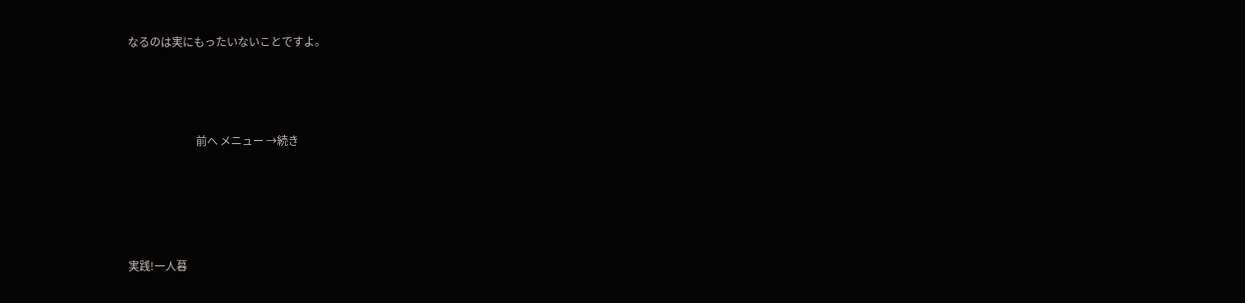なるのは実にもったいないことですよ。



                                  前へ メニュー →続き




実践!一人暮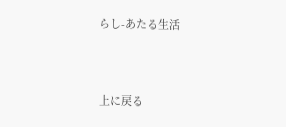らし-あたる生活



上に戻る